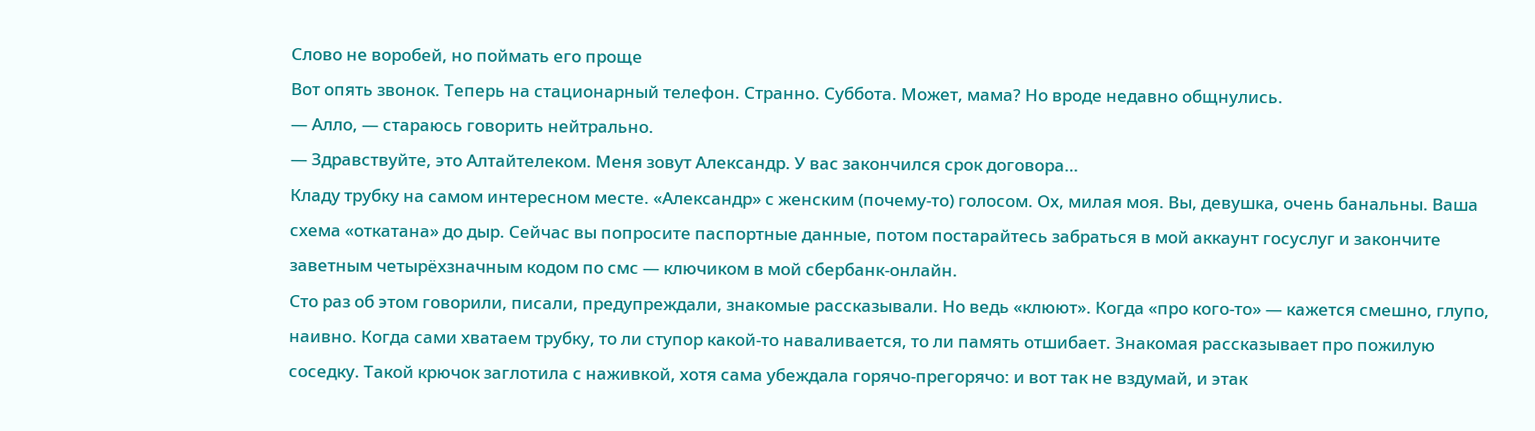Слово не воробей, но поймать его проще
Вот опять звонок. Теперь на стационарный телефон. Странно. Суббота. Может, мама? Но вроде недавно общнулись.
— Алло, — стараюсь говорить нейтрально.
— Здравствуйте, это Алтайтелеком. Меня зовут Александр. У вас закончился срок договора…
Кладу трубку на самом интересном месте. «Александр» с женским (почему-то) голосом. Ох, милая моя. Вы, девушка, очень банальны. Ваша схема «откатана» до дыр. Сейчас вы попросите паспортные данные, потом постарайтесь забраться в мой аккаунт госуслуг и закончите заветным четырёхзначным кодом по смс — ключиком в мой сбербанк-онлайн.
Сто раз об этом говорили, писали, предупреждали, знакомые рассказывали. Но ведь «клюют». Когда «про кого-то» — кажется смешно, глупо, наивно. Когда сами хватаем трубку, то ли ступор какой-то наваливается, то ли память отшибает. Знакомая рассказывает про пожилую соседку. Такой крючок заглотила с наживкой, хотя сама убеждала горячо-прегорячо: и вот так не вздумай, и этак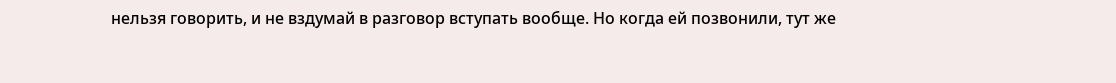нельзя говорить, и не вздумай в разговор вступать вообще. Но когда ей позвонили, тут же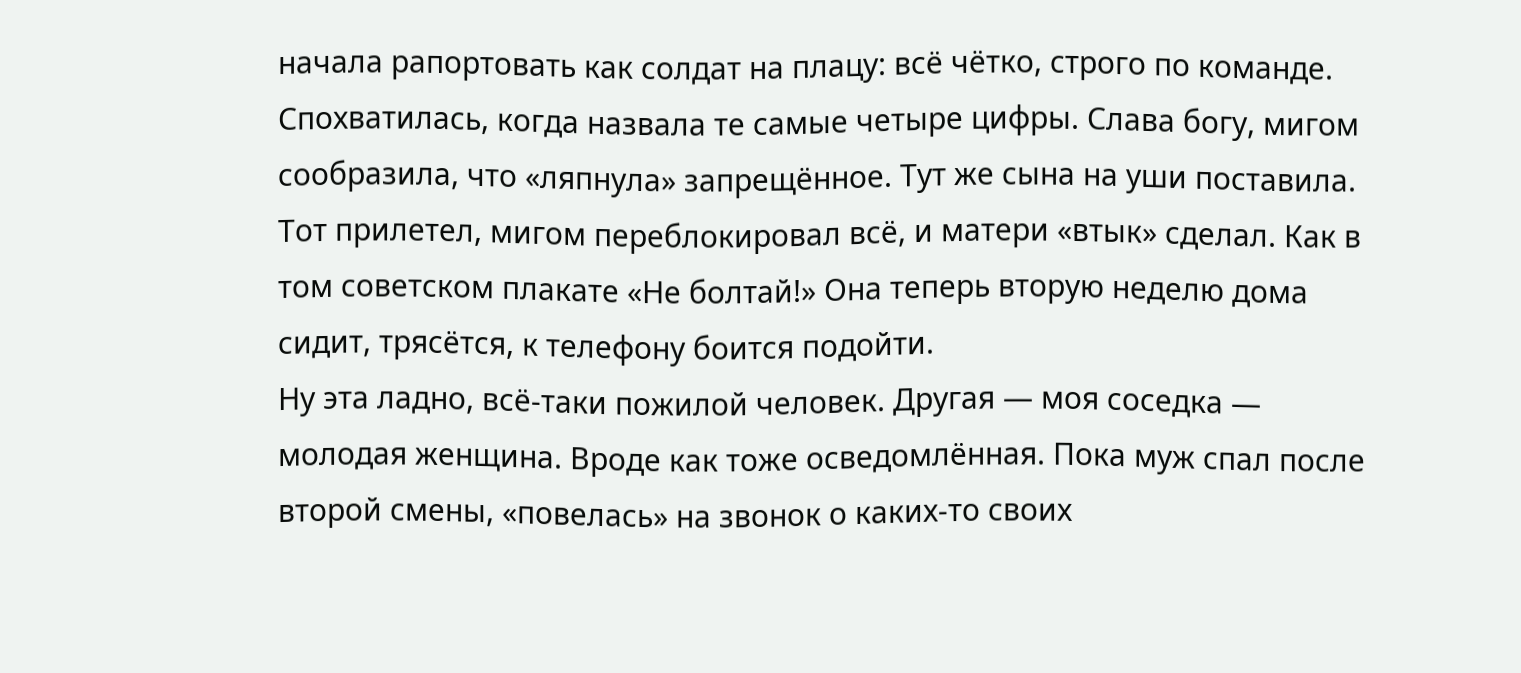начала рапортовать как солдат на плацу: всё чётко, строго по команде. Спохватилась, когда назвала те самые четыре цифры. Слава богу, мигом сообразила, что «ляпнула» запрещённое. Тут же сына на уши поставила. Тот прилетел, мигом переблокировал всё, и матери «втык» сделал. Как в том советском плакате «Не болтай!» Она теперь вторую неделю дома сидит, трясётся, к телефону боится подойти.
Ну эта ладно, всё-таки пожилой человек. Другая — моя соседка — молодая женщина. Вроде как тоже осведомлённая. Пока муж спал после второй смены, «повелась» на звонок о каких-то своих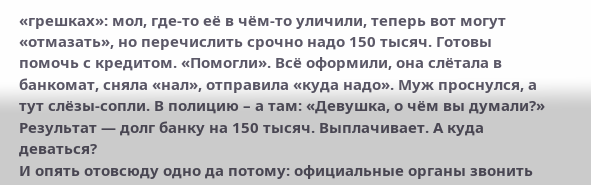«грешках»: мол, где-то её в чём-то уличили, теперь вот могут «отмазать», но перечислить срочно надо 150 тысяч. Готовы помочь с кредитом. «Помогли». Всё оформили, она слётала в банкомат, сняла «нал», отправила «куда надо». Муж проснулся, а тут слёзы-сопли. В полицию – а там: «Девушка, о чём вы думали?» Результат — долг банку на 150 тысяч. Выплачивает. А куда деваться?
И опять отовсюду одно да потому: официальные органы звонить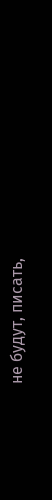не будут, писать,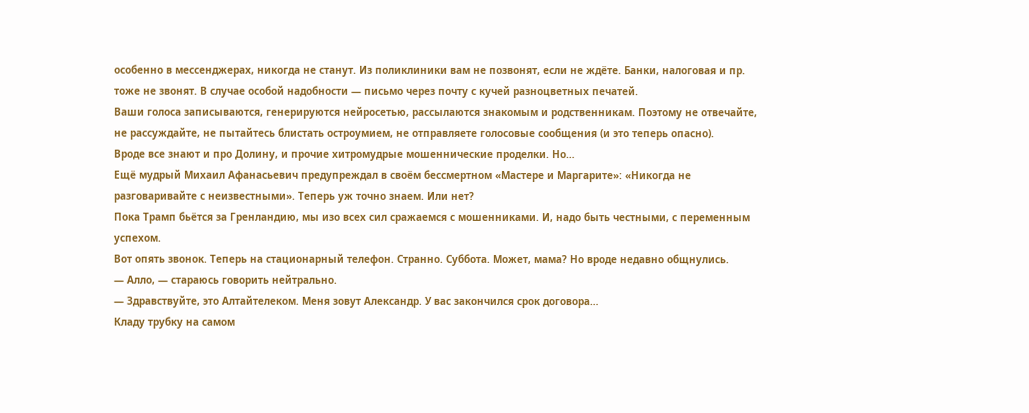особенно в мессенджерах, никогда не станут. Из поликлиники вам не позвонят, если не ждёте. Банки, налоговая и пр. тоже не звонят. В случае особой надобности — письмо через почту с кучей разноцветных печатей.
Ваши голоса записываются, генерируются нейросетью, рассылаются знакомым и родственникам. Поэтому не отвечайте, не рассуждайте, не пытайтесь блистать остроумием, не отправляете голосовые сообщения (и это теперь опасно).
Вроде все знают и про Долину, и прочие хитромудрые мошеннические проделки. Но…
Ещё мудрый Михаил Афанасьевич предупреждал в своём бессмертном «Мастере и Маргарите»: «Никогда не разговаривайте с неизвестными». Теперь уж точно знаем. Или нет?
Пока Трамп бьётся за Гренландию, мы изо всех сил сражаемся с мошенниками. И, надо быть честными, с переменным успехом.
Вот опять звонок. Теперь на стационарный телефон. Странно. Суббота. Может, мама? Но вроде недавно общнулись.
— Алло, — стараюсь говорить нейтрально.
— Здравствуйте, это Алтайтелеком. Меня зовут Александр. У вас закончился срок договора…
Кладу трубку на самом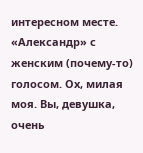интересном месте. «Александр» с женским (почему-то) голосом. Ох, милая моя. Вы, девушка, очень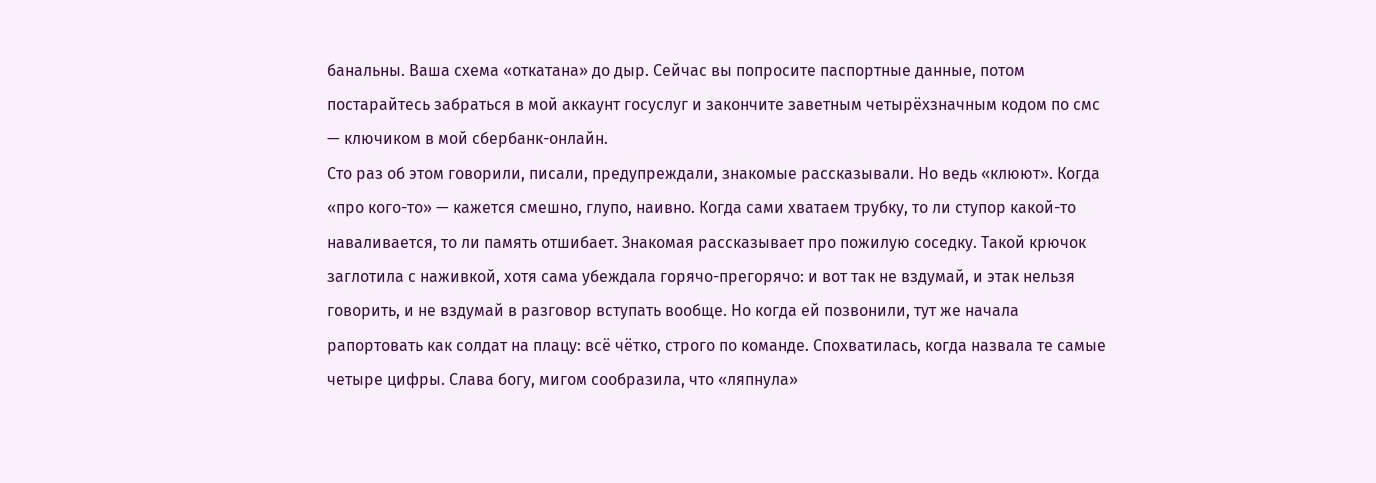банальны. Ваша схема «откатана» до дыр. Сейчас вы попросите паспортные данные, потом постарайтесь забраться в мой аккаунт госуслуг и закончите заветным четырёхзначным кодом по смс — ключиком в мой сбербанк-онлайн.
Сто раз об этом говорили, писали, предупреждали, знакомые рассказывали. Но ведь «клюют». Когда «про кого-то» — кажется смешно, глупо, наивно. Когда сами хватаем трубку, то ли ступор какой-то наваливается, то ли память отшибает. Знакомая рассказывает про пожилую соседку. Такой крючок заглотила с наживкой, хотя сама убеждала горячо-прегорячо: и вот так не вздумай, и этак нельзя говорить, и не вздумай в разговор вступать вообще. Но когда ей позвонили, тут же начала рапортовать как солдат на плацу: всё чётко, строго по команде. Спохватилась, когда назвала те самые четыре цифры. Слава богу, мигом сообразила, что «ляпнула»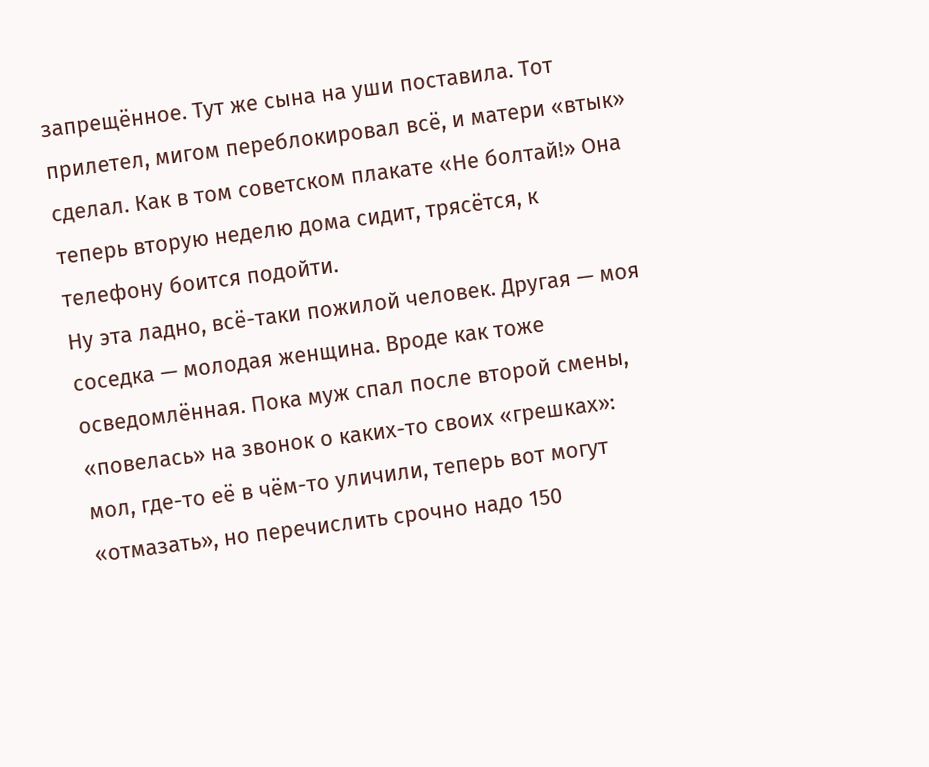запрещённое. Тут же сына на уши поставила. Тот прилетел, мигом переблокировал всё, и матери «втык» сделал. Как в том советском плакате «Не болтай!» Она теперь вторую неделю дома сидит, трясётся, к телефону боится подойти.
Ну эта ладно, всё-таки пожилой человек. Другая — моя соседка — молодая женщина. Вроде как тоже осведомлённая. Пока муж спал после второй смены, «повелась» на звонок о каких-то своих «грешках»: мол, где-то её в чём-то уличили, теперь вот могут «отмазать», но перечислить срочно надо 150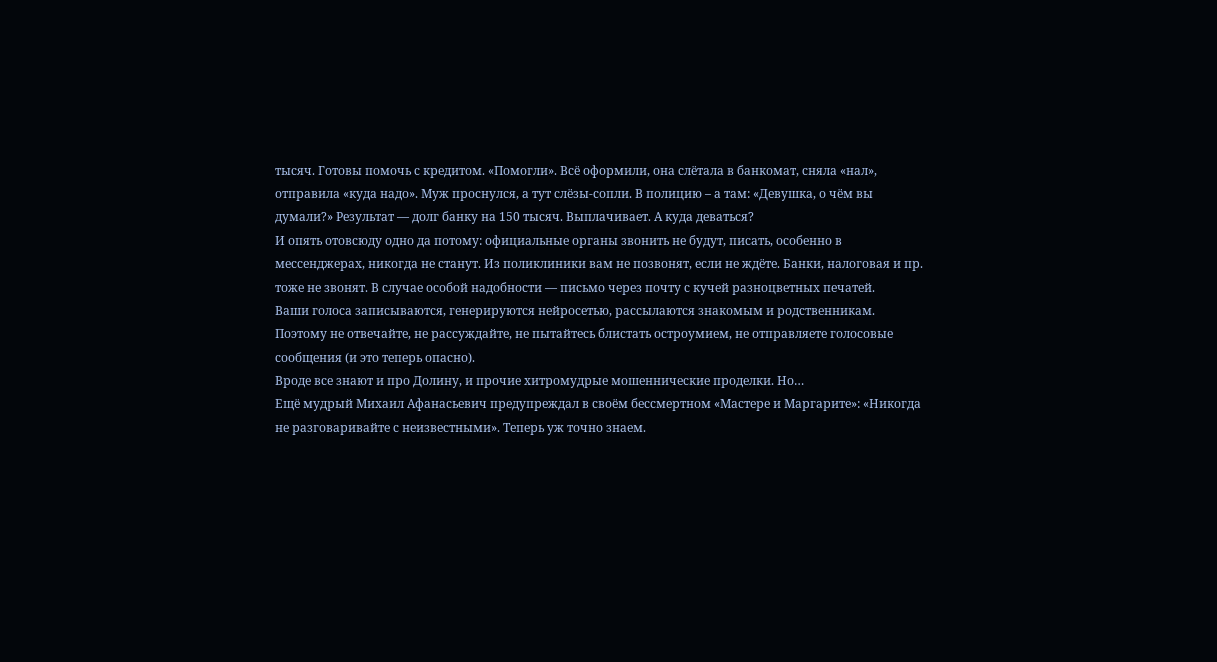тысяч. Готовы помочь с кредитом. «Помогли». Всё оформили, она слётала в банкомат, сняла «нал», отправила «куда надо». Муж проснулся, а тут слёзы-сопли. В полицию – а там: «Девушка, о чём вы думали?» Результат — долг банку на 150 тысяч. Выплачивает. А куда деваться?
И опять отовсюду одно да потому: официальные органы звонить не будут, писать, особенно в мессенджерах, никогда не станут. Из поликлиники вам не позвонят, если не ждёте. Банки, налоговая и пр. тоже не звонят. В случае особой надобности — письмо через почту с кучей разноцветных печатей.
Ваши голоса записываются, генерируются нейросетью, рассылаются знакомым и родственникам. Поэтому не отвечайте, не рассуждайте, не пытайтесь блистать остроумием, не отправляете голосовые сообщения (и это теперь опасно).
Вроде все знают и про Долину, и прочие хитромудрые мошеннические проделки. Но…
Ещё мудрый Михаил Афанасьевич предупреждал в своём бессмертном «Мастере и Маргарите»: «Никогда не разговаривайте с неизвестными». Теперь уж точно знаем.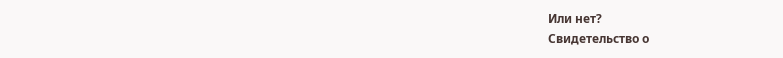Или нет?
Свидетельство о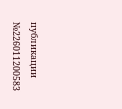публикации №226011200583